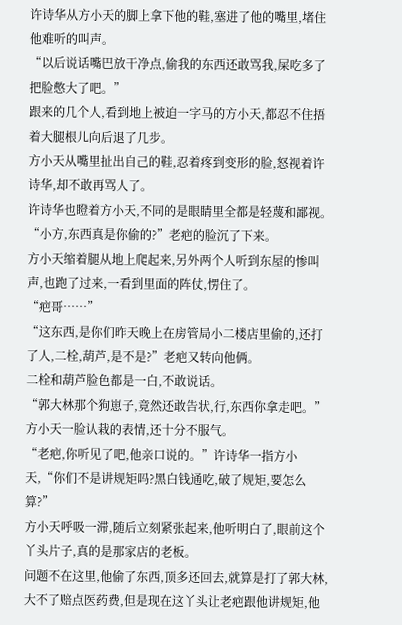许诗华从方小天的脚上拿下他的鞋,塞进了他的嘴里,堵住他难听的叫声。
“以后说话嘴巴放干净点,偷我的东西还敢骂我,屎吃多了把脸憋大了吧。”
跟来的几个人,看到地上被迫一字马的方小天,都忍不住捂着大腿根儿向后退了几步。
方小天从嘴里扯出自己的鞋,忍着疼到变形的脸,怒视着许诗华,却不敢再骂人了。
许诗华也瞪着方小天,不同的是眼睛里全都是轻蔑和鄙视。
“小方,东西真是你偷的?”老疤的脸沉了下来。
方小天缩着腿从地上爬起来,另外两个人听到东屋的惨叫声,也跑了过来,一看到里面的阵仗,愣住了。
“疤哥……”
“这东西,是你们昨天晚上在房管局小二楼店里偷的,还打了人,二栓,葫芦,是不是?”老疤又转向他俩。
二栓和葫芦脸色都是一白,不敢说话。
“郭大林那个狗崽子,竟然还敢告状,行,东西你拿走吧。”方小天一脸认栽的表情,还十分不服气。
“老疤,你听见了吧,他亲口说的。”许诗华一指方小天,“你们不是讲规矩吗?黑白钱通吃,破了规矩,要怎么算?”
方小天呼吸一滞,随后立刻紧张起来,他听明白了,眼前这个丫头片子,真的是那家店的老板。
问题不在这里,他偷了东西,顶多还回去,就算是打了郭大林,大不了赔点医药费,但是现在这丫头让老疤跟他讲规矩,他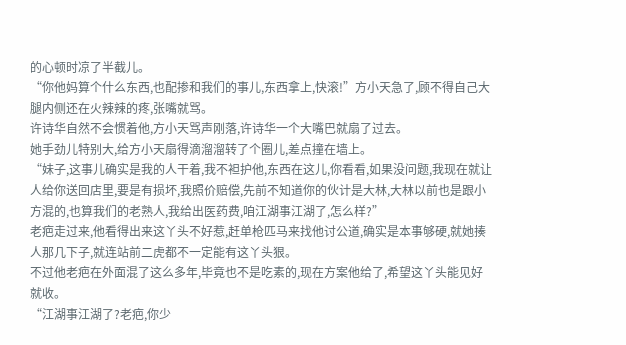的心顿时凉了半截儿。
“你他妈算个什么东西,也配掺和我们的事儿,东西拿上,快滚!”方小天急了,顾不得自己大腿内侧还在火辣辣的疼,张嘴就骂。
许诗华自然不会惯着他,方小天骂声刚落,许诗华一个大嘴巴就扇了过去。
她手劲儿特别大,给方小天扇得滴溜溜转了个圈儿,差点撞在墙上。
“妹子,这事儿确实是我的人干着,我不袒护他,东西在这儿,你看看,如果没问题,我现在就让人给你送回店里,要是有损坏,我照价赔偿,先前不知道你的伙计是大林,大林以前也是跟小方混的,也算我们的老熟人,我给出医药费,咱江湖事江湖了,怎么样?”
老疤走过来,他看得出来这丫头不好惹,赶单枪匹马来找他讨公道,确实是本事够硬,就她揍人那几下子,就连站前二虎都不一定能有这丫头狠。
不过他老疤在外面混了这么多年,毕竟也不是吃素的,现在方案他给了,希望这丫头能见好就收。
“江湖事江湖了?老疤,你少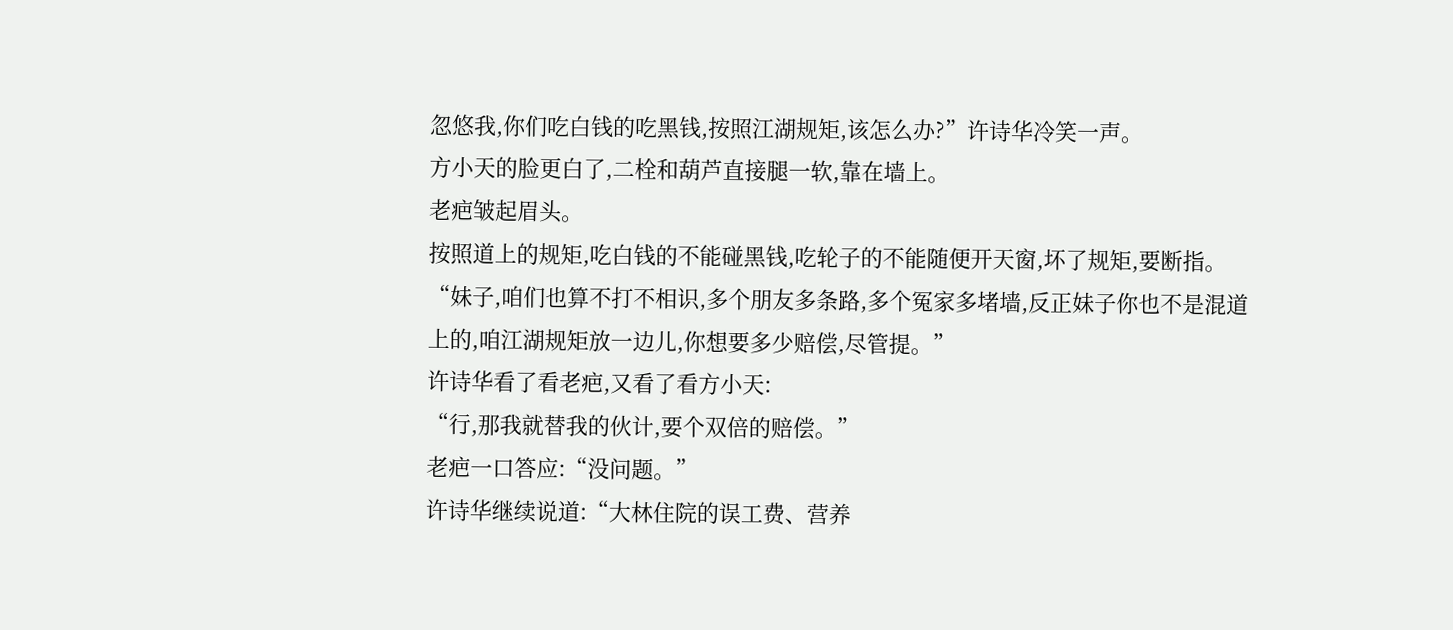忽悠我,你们吃白钱的吃黑钱,按照江湖规矩,该怎么办?”许诗华冷笑一声。
方小天的脸更白了,二栓和葫芦直接腿一软,靠在墙上。
老疤皱起眉头。
按照道上的规矩,吃白钱的不能碰黑钱,吃轮子的不能随便开天窗,坏了规矩,要断指。
“妹子,咱们也算不打不相识,多个朋友多条路,多个冤家多堵墙,反正妹子你也不是混道上的,咱江湖规矩放一边儿,你想要多少赔偿,尽管提。”
许诗华看了看老疤,又看了看方小天:
“行,那我就替我的伙计,要个双倍的赔偿。”
老疤一口答应:“没问题。”
许诗华继续说道:“大林住院的误工费、营养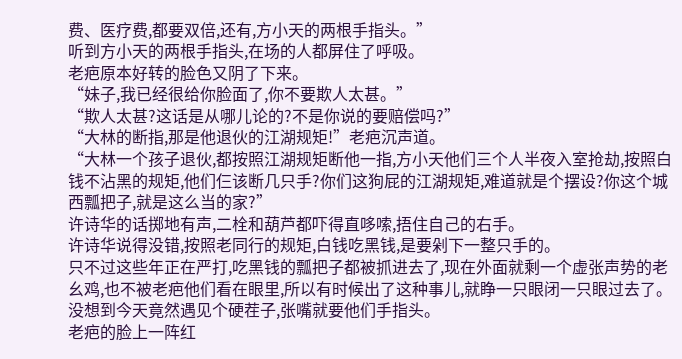费、医疗费,都要双倍,还有,方小天的两根手指头。”
听到方小天的两根手指头,在场的人都屏住了呼吸。
老疤原本好转的脸色又阴了下来。
“妹子,我已经很给你脸面了,你不要欺人太甚。”
“欺人太甚?这话是从哪儿论的?不是你说的要赔偿吗?”
“大林的断指,那是他退伙的江湖规矩!”老疤沉声道。
“大林一个孩子退伙,都按照江湖规矩断他一指,方小天他们三个人半夜入室抢劫,按照白钱不沾黑的规矩,他们仨该断几只手?你们这狗屁的江湖规矩,难道就是个摆设?你这个城西瓢把子,就是这么当的家?”
许诗华的话掷地有声,二栓和葫芦都吓得直哆嗦,捂住自己的右手。
许诗华说得没错,按照老同行的规矩,白钱吃黑钱,是要剁下一整只手的。
只不过这些年正在严打,吃黑钱的瓢把子都被抓进去了,现在外面就剩一个虚张声势的老幺鸡,也不被老疤他们看在眼里,所以有时候出了这种事儿,就睁一只眼闭一只眼过去了。
没想到今天竟然遇见个硬茬子,张嘴就要他们手指头。
老疤的脸上一阵红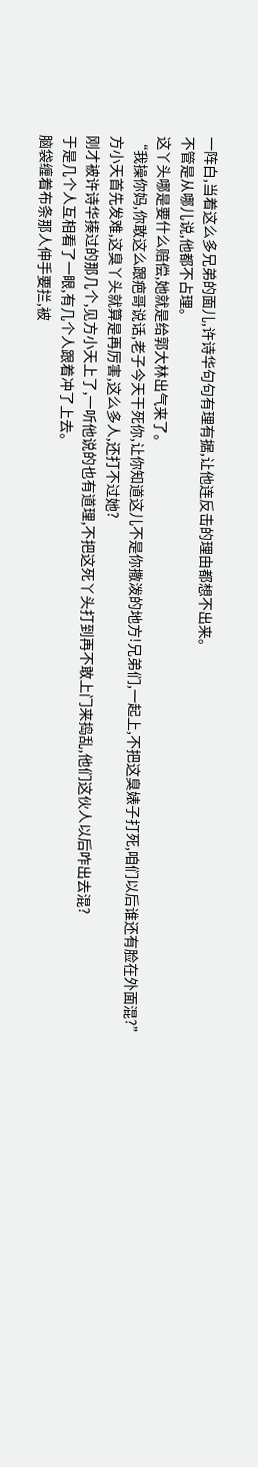一阵白,当着这么多兄弟的面儿,许诗华句句有理有据,让他连反击的理由都想不出来。
不管是从哪儿说,他都不占理。
这丫头哪是要什么赔偿,她就是给郭大林出气来了。
“我操你妈,你敢这么跟疤哥说话,老子今天干死你,让你知道这儿不是你撒泼的地方!兄弟们,一起上,不把这臭婊子打死,咱们以后谁还有脸在外面混?”
方小天首先发难,这臭丫头就算是再厉害,这么多人,还打不过她?
刚才被许诗华揍过的那几个,见方小天上了,一听他说的也有道理,不把这死丫头打到再不敢上门来捣乱,他们这伙人以后咋出去混?
于是几个人互相看了一眼,有几个人跟着冲了上去。
脑袋缠着布条那人伸手要拦,被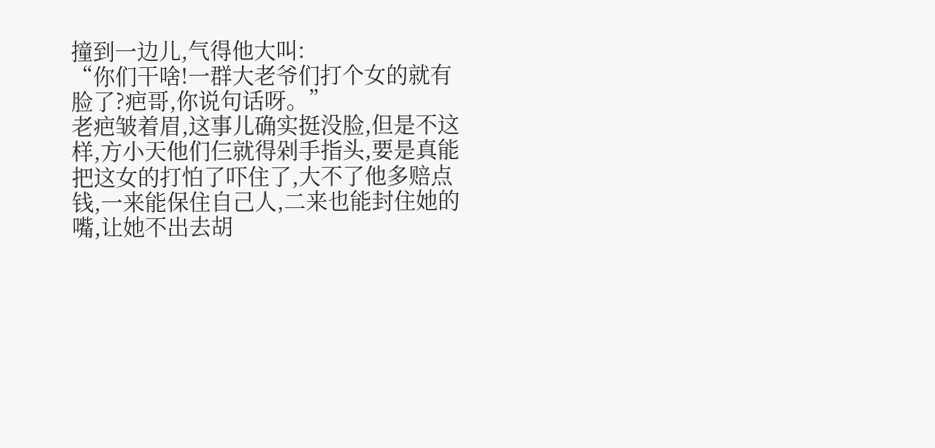撞到一边儿,气得他大叫:
“你们干啥!一群大老爷们打个女的就有脸了?疤哥,你说句话呀。”
老疤皱着眉,这事儿确实挺没脸,但是不这样,方小天他们仨就得剁手指头,要是真能把这女的打怕了吓住了,大不了他多赔点钱,一来能保住自己人,二来也能封住她的嘴,让她不出去胡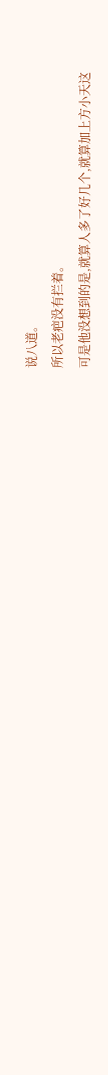说八道。
所以老疤没有拦着。
可是他没想到的是,就算人多了好几个,就算加上方小天这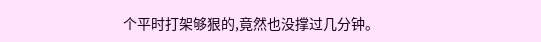个平时打架够狠的,竟然也没撑过几分钟。